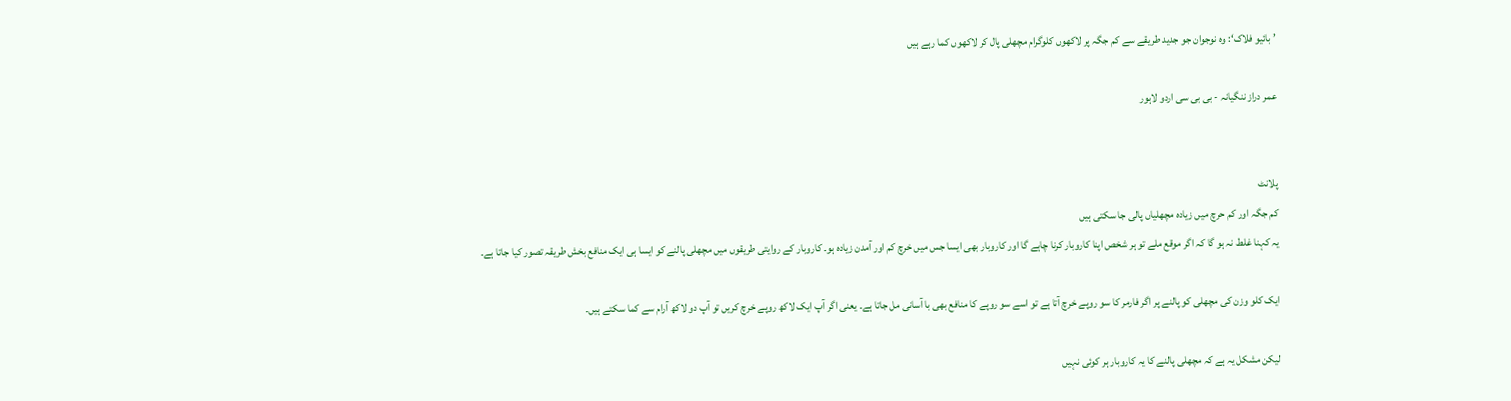’بائیو فلاک‘: وہ نوجوان جو جدید طریقے سے کم جگہ پر لاکھوں کلوگرام مچھلی پال کر لاکھوں کما رہے ہیں

عمر دراز ننگیانہ - بی بی سی اردو لاہور


پلانٹ
کم جگہ اور کم حرچ میں زیادہ مچھلیاں پالی جا سکتی ہیں
یہ کہنا غلط نہ ہو گا کہ اگر موقع ملے تو ہر شخص اپنا کاروبار کرنا چاہے گا اور کاروبار بھی ایسا جس میں خرچ کم اور آمدن زیادہ ہو۔ کاروبار کے روایتی طریقوں میں مچھلی پالنے کو ایسا ہی ایک منافع بخش طریقہ تصور کیا جاتا ہے۔

ایک کلو وزن کی مچھلی کو پالنے پر اگر فارمر کا سو روپے خرچ آتا ہے تو اسے سو روپے کا منافع بھی با آسانی مل جاتا ہے۔ یعنی اگر آپ ایک لاکھ روپے خرچ کریں تو آپ دو لاکھ آرام سے کما سکتے ہیں۔

لیکن مشکل یہ ہے کہ مچھلی پالنے کا یہ کاروبار ہر کوئی نہیں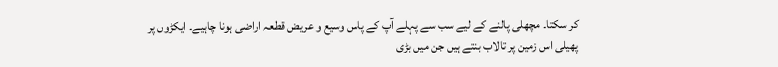کر سکتا۔ مچھلی پالنے کے لیے سب سے پہلے آپ کے پاس وسیع و عریض قطعہ اراضی ہونا چاہیے۔ ایکڑوں پر پھیلی اس زمین پر تالاب بنتے ہیں جن میں بڑی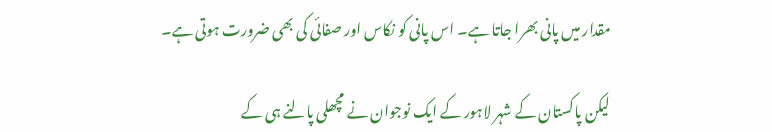مقدار میں پانی بھرا جاتا ہے۔ اس پانی کو نکاس اور صفائی کی بھی ضرورت ہوتی ہے۔

لیکن پاکستان کے شہر لاہور کے ایک نوجوان نے مچھلی پالنے ہی کے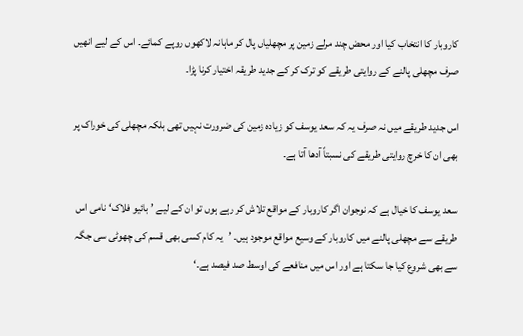کاروبار کا انتخاب کیا اور محض چند مرلے زمین پر مچھلیاں پال کر ماہانہ لاکھوں روپے کمائے۔ اس کے لیے انھیں صرف مچھلی پالنے کے روایتی طریقے کو ترک کر کے جدید طریقہ اختیار کرنا پڑا۔

اس جدید طریقے میں نہ صرف یہ کہ سعد یوسف کو زیادہ زمین کی ضرورت نہیں تھی بلکہ مچھلی کی خوراک پر بھی ان کا خرچ روایتی طریقے کی نسبتاً آدھا آتا ہے۔

سعد یوسف کا خیال ہے کہ نوجوان اگر کاروبار کے مواقع تلاش کر رہے ہوں تو ان کے لیے ’بائیو فلاک‘ نامی اس طریقے سے مچھلی پالنے میں کاروبار کے وسیع مواقع موجود ہیں۔ ’یہ کام کسی بھی قسم کی چھوٹی سی جگہ سے بھی شروع کیا جا سکتا ہے اور اس میں منافعے کی اوسط صد فیصد ہے۔‘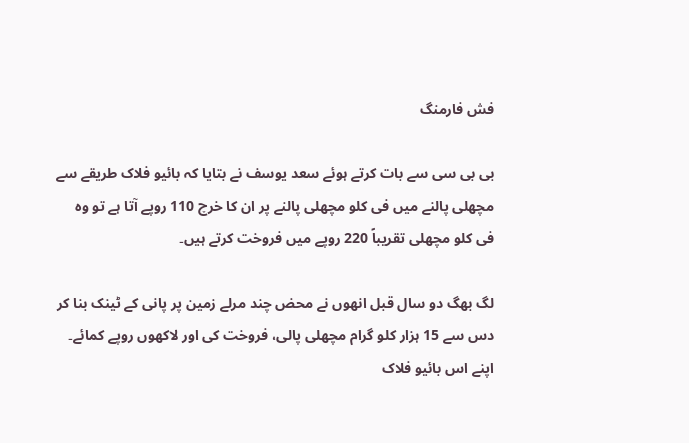فش فارمنگ

بی بی سی سے بات کرتے ہوئے سعد یوسف نے بتایا کہ بائیو فلاک طریقے سے مچھلی پالنے میں فی کلو مچھلی پالنے پر ان کا خرچ 110 روپے آتا ہے تو وہ فی کلو مچھلی تقریباً 220 روپے میں فروخت کرتے ہیں۔

لگ بھگ دو سال قبل انھوں نے محض چند مرلے زمین پر پانی کے ٹینک بنا کر دس سے 15 ہزار کلو گرام مچھلی پالی، فروخت کی اور لاکھوں روپے کمائے۔ اپنے اس بائیو فلاک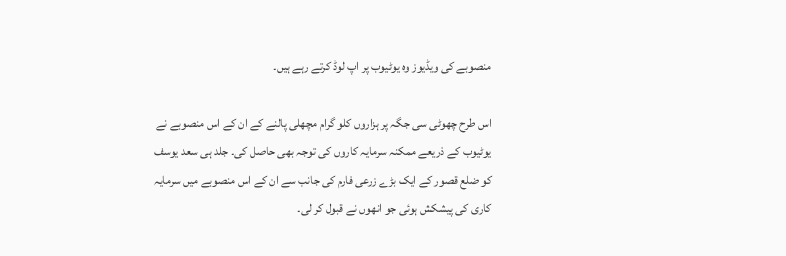منصوبے کی ویڈیوز وہ یوٹیوب پر اپ لوڈ کرتے رہے ہیں۔

اس طرح چھوٹی سی جگہ پر ہزاروں کلو گرام مچھلی پالنے کے ان کے اس منصوبے نے یوٹیوب کے ذریعے ممکنہ سرمایہ کاروں کی توجہ بھی حاصل کی۔ جلد ہی سعد یوسف کو ضلع قصور کے ایک بڑے زرعی فارم کی جانب سے ان کے اس منصوبے میں سرمایہ کاری کی پیشکش ہوئی جو انھوں نے قبول کر لی۔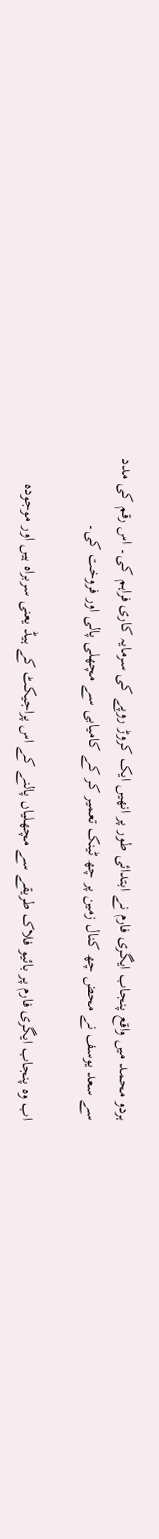ہردو محمد میں واقع پنجاب ایگری فارم نے ابتدائی طور پر انھیں ایک کروڑ روپے کی سرمایہ کاری فراہم کی۔ اس رقم کی مدد سے سعد یوسف نے محض چھ کنال زمین پر چھ ٹینک تعمیر کر کے کامیابی سے مچھلی پالی اور فروخت کی۔

اب وہ پنجاب ایگری فارم پر بائیو فلاک طریقے سے مچھلیاں پالنے کے اس پراجیکٹ کے ہیڈ یعنی سربراہ ہیں اور موجودہ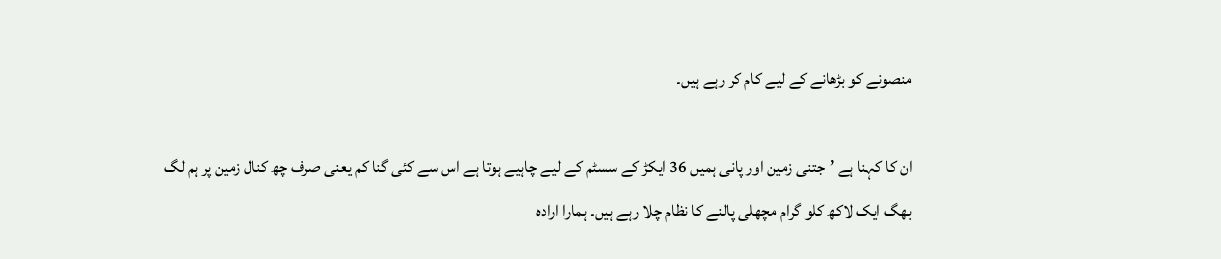منصونے کو بڑھانے کے لیے کام کر رہے ہیں۔

ان کا کہنا ہے ’جتنی زمین اور پانی ہمیں 36 ایکڑ کے سسٹم کے لیے چاہیے ہوتا ہے اس سے کئی گنا کم یعنی صرف چھ کنال زمین پر ہم لگ بھگ ایک لاکھ کلو گرام مچھلی پالنے کا نظام چلا رہے ہیں۔ ہمارا ارادہ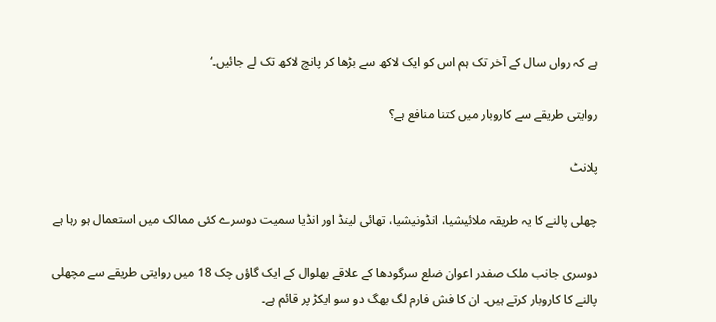ہے کہ رواں سال کے آخر تک ہم اس کو ایک لاکھ سے بڑھا کر پانچ لاکھ تک لے جائیں۔‘

روایتی طریقے سے کاروبار میں کتنا منافع ہے؟

پلانٹ

چھلی پالنے کا یہ طریقہ ملائیشیا، انڈونیشیا، تھائی لینڈ اور انڈیا سمیت دوسرے کئی ممالک میں استعمال ہو رہا ہے

دوسری جانب ملک صفدر اعوان ضلع سرگودھا کے علاقے بھلوال کے ایک گاؤں چک 18 میں روایتی طریقے سے مچھلی پالنے کا کاروبار کرتے ہیں۔ ان کا فش فارم لگ بھگ دو سو ایکڑ پر قائم ہے۔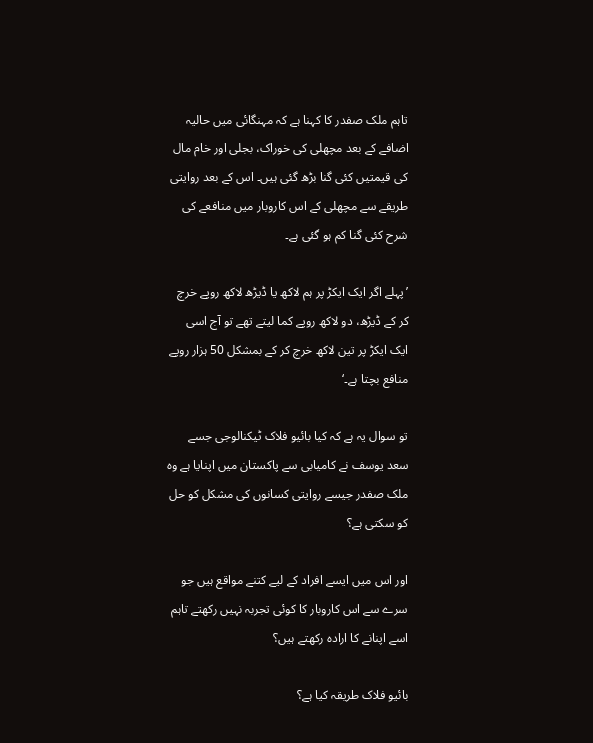تاہم ملک صفدر کا کہنا ہے کہ مہنگائی میں حالیہ اضافے کے بعد مچھلی کی خوراک، بجلی اور خام مال کی قیمتیں کئی گنا بڑھ گئی ہیں۔ اس کے بعد روایتی طریقے سے مچھلی کے اس کاروبار میں منافعے کی شرح کئی گنا کم ہو گئی ہے۔

’پہلے اگر ایک ایکڑ پر ہم لاکھ یا ڈیڑھ لاکھ روپے خرچ کر کے ڈیڑھ، دو لاکھ روپے کما لیتے تھے تو آج اسی ایک ایکڑ پر تین لاکھ خرچ کر کے بمشکل 50 ہزار روپے منافع بچتا ہے۔‘

تو سوال یہ ہے کہ کیا بائیو فلاک ٹیکنالوجی جسے سعد یوسف نے کامیابی سے پاکستان میں اپنایا ہے وہ ملک صفدر جیسے روایتی کسانوں کی مشکل کو حل کو سکتی ہے؟

اور اس میں ایسے افراد کے لیے کتنے مواقع ہیں جو سرے سے اس کاروبار کا کوئی تجربہ نہیں رکھتے تاہم اسے اپنانے کا ارادہ رکھتے ہیں؟

بائیو فلاک طریقہ کیا ہے؟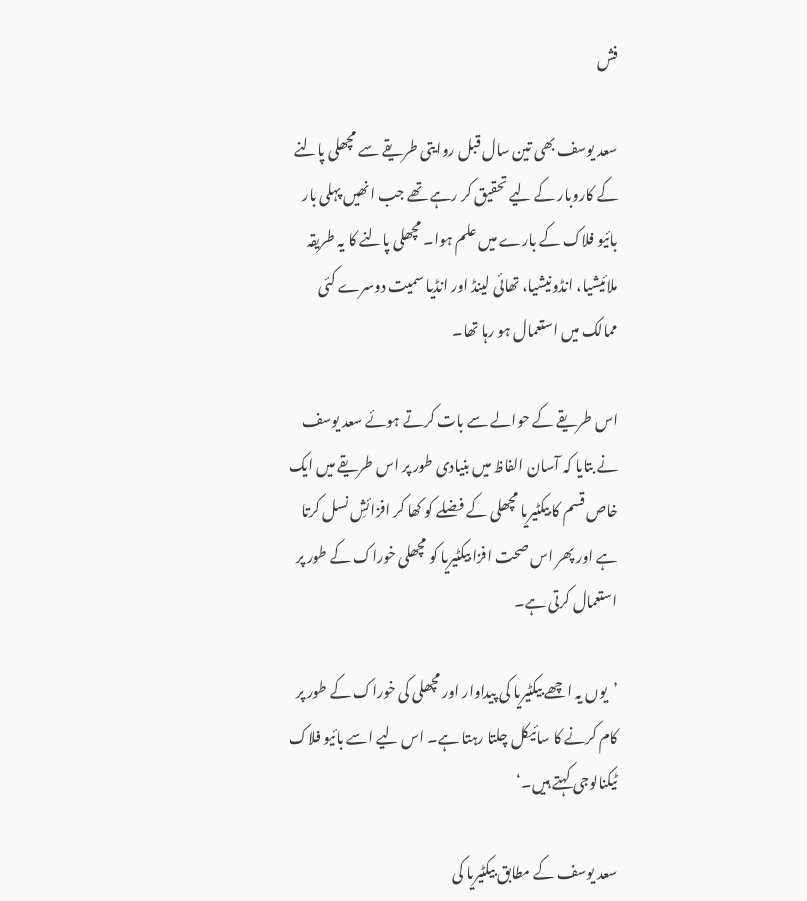فش

سعد یوسف بھی تین سال قبل روایتی طریقے سے مچھلی پالنے کے کاروبار کے لیے تحقیق کر رہے تھے جب انھیں پہلی بار بائیو فلاک کے بارے میں علم ہوا۔ مچھلی پالنے کا یہ طریقہ ملائیشیا، انڈونیشیا، تھائی لینڈ اور انڈیا سمیت دوسرے کئی ممالک میں استعمال ہو رہا تھا۔

اس طریقے کے حوالے سے بات کرتے ہوئے سعد یوسف نے بتایا کہ آسان الفاظ میں بنیادی طور پر اس طریقے میں ایک خاص قسم کا بیکٹیریا مچھلی کے فضلے کو کھا کر افزائشِ نسل کرتا ہے اور پھر اس صحت افزا بیکٹیریا کو مچھلی خوراک کے طور پر استعمال کرتی ہے۔

’یوں یہ اچھے بیکٹیریا کی پیداوار اور مچھلی کی خوراک کے طور پر کام کرنے کا سائیکل چلتا رہتا ہے۔ اس لیے اسے بائیو فلاک ٹیکنالوجی کہتے ہیں۔‘

سعد یوسف کے مطابق بیکٹیریا کی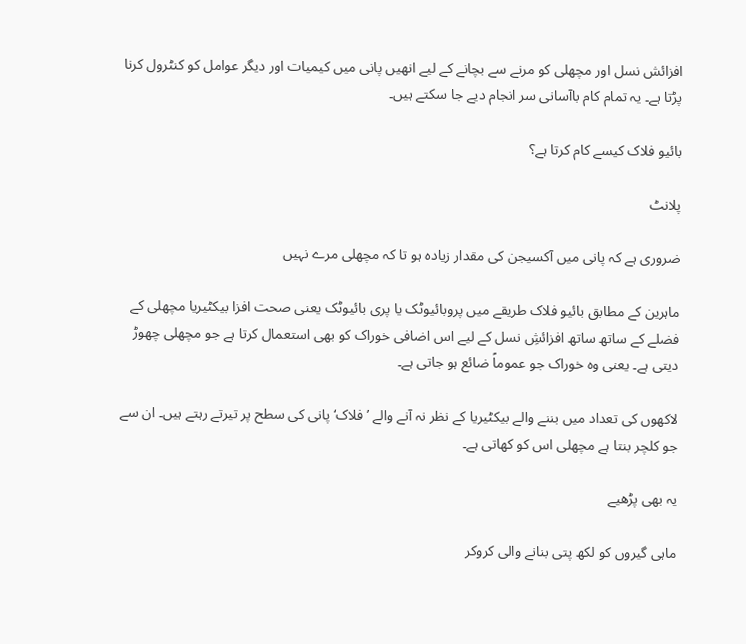افزائش نسل اور مچھلی کو مرنے سے بچانے کے لیے انھیں پانی میں کیمیات اور دیگر عوامل کو کنٹرول کرنا پڑتا ہے۔ یہ تمام کام باآسانی سر انجام دیے جا سکتے ہیں۔

بائیو فلاک کیسے کام کرتا ہے؟

پلانٹ

ضروری ہے کہ پانی میں آکسیجن کی مقدار زیادہ ہو تا کہ مچھلی مرے نہیں

ماہرین کے مطابق بائیو فلاک طریقے میں پروبائیوٹک یا پری بائیوٹک یعنی صحت افزا بیکٹیریا مچھلی کے فضلے کے ساتھ ساتھ افزائشِ نسل کے لیے اس اضافی خوراک کو بھی استعمال کرتا ہے جو مچھلی چھوڑ دیتی ہے۔ یعنی وہ خوراک جو عموماً ضائع ہو جاتی ہے۔

لاکھوں کی تعداد میں بننے والے بیکٹیریا کے نظر نہ آنے والے ’فلاک‘ پانی کی سطح پر تیرتے رہتے ہیں۔ ان سے جو کلچر بنتا ہے مچھلی اس کو کھاتی ہے۔

یہ بھی پڑھیے

ماہی گیروں کو لکھ پتی بنانے والی کروکر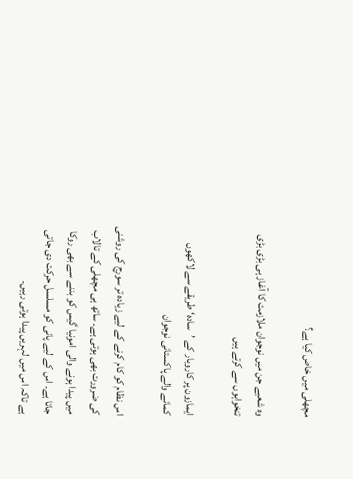مچھلی میں خاص کیا ہے؟

وہ شعبے جن میں نوجوان ملازمت کا آغاز ہی بڑی بڑی تنخواہوں سے کرتے ہیں

ایمازون پر کاروبار کے ’سادہ‘ طریقے سے لاکھوں کمانے والے پاکستانی نوجوان

اس نظام کو کام کرنے کے لیے زیادہ تر سورج کی روشنی کی ضرورت بھی ہوتی ہے۔ ساتھ ہی مچھلی کے تالاب میں پیدا ہونے والی امونیا گیس کو بننے سے بھی روکا جاتا ہے۔ اس کے لیے پانی کو مسلسل حرکت دی جاتی ہے تاکہ اس میں لہریں پیدا ہوتی رہیں۔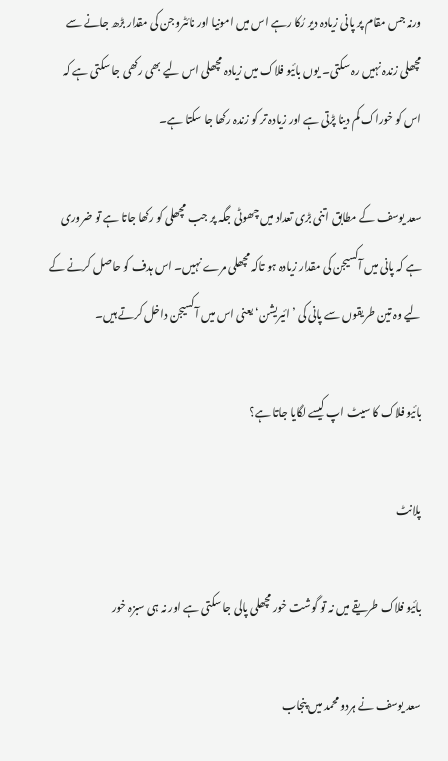ورنہ جس مقام پر پانی زیادہ دیر رُکا رہے اس میں امونیا اور نائٹروجن کی مقدار بڑھ جانے سے مچھلی زندہ نہیں رہ سکتی۔ یوں بائیو فلاک میں زیادہ مچھلی اس لیے بھی رکھی جا سکتی ہے کہ اس کو خوراک کم دینا پڑتی ہے اور زیادہ تر کو زندہ رکھا جا سکتا ہے۔

سعد یوسف کے مطابق اتنی بڑی تعداد میں چھوٹی جگہ پر جب مچھلی کو رکھا جاتا ہے تو ضروری ہے کہ پانی میں آکسیجن کی مقدار زیادہ ہو تاکہ مچھلی مرے نہیں۔ اس ہدف کو حاصل کرنے کے لیے وہ تین طریقوں سے پانی کی ’ائیریشن‘ یعنی اس میں آکسیجن داخل کرتے ہیں۔

بائیو فلاک کا سیٹ اپ کیسے لگایا جاتا ہے؟

پلانٹ

بائیو فلاک طریقے میں نہ تو گوشت خور مچھلی پالی جا سکتی ہے اور نہ ہی سبزہ خور

سعد یوسف نے ہردو محمد میں پنجاب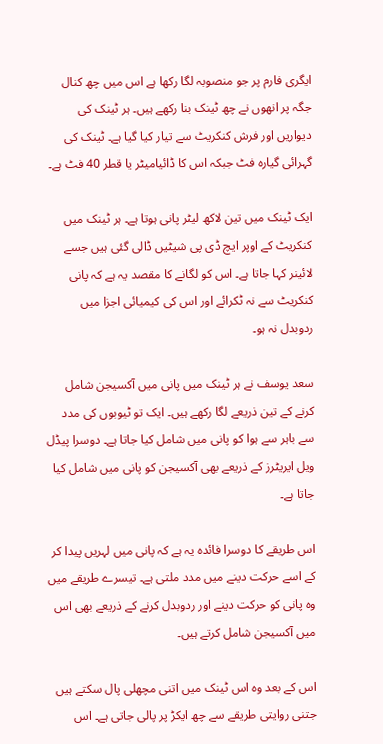ایگری فارم پر جو منصوبہ لگا رکھا ہے اس میں چھ کنال جگہ پر انھوں نے چھ ٹینک بنا رکھے ہیں۔ ہر ٹینک کی دیواریں اور فرش کنکریٹ سے تیار کیا گیا ہے۔ ٹینک کی گہرائی گیارہ فٹ جبکہ اس کا ڈائیامیٹر یا قطر 40 فٹ ہے۔

ایک ٹینک میں تین لاکھ لیٹر پانی ہوتا ہے۔ ہر ٹینک میں کنکریٹ کے اوپر ایچ ڈی پی شیٹیں ڈالی گئی ہیں جسے لائینر کہا جاتا ہے۔ اس کو لگانے کا مقصد یہ ہے کہ پانی کنکریٹ سے نہ ٹکرائے اور اس کی کیمیائی اجزا میں ردوبدل نہ ہو۔

سعد یوسف نے ہر ٹینک میں پانی میں آکسیجن شامل کرنے کے تین ذریعے لگا رکھے ہیں۔ ایک تو ٹیوبوں کی مدد سے باہر سے ہوا کو پانی میں شامل کیا جاتا ہے۔ دوسرا پیڈل ویل ایریٹرز کے ذریعے بھی آکسیجن کو پانی میں شامل کیا جاتا ہے۔

اس طریقے کا دوسرا فائدہ یہ ہے کہ پانی میں لہریں پیدا کر کے اسے حرکت دینے میں مدد ملتی ہے۔ تیسرے طریقے میں وہ پانی کو حرکت دینے اور ردوبدل کرنے کے ذریعے بھی اس میں آکسیجن شامل کرتے ہیں۔

اس کے بعد وہ اس ٹینک میں اتنی مچھلی پال سکتے ہیں جتنی روایتی طریقے سے چھ ایکڑ پر پالی جاتی ہے۔ اس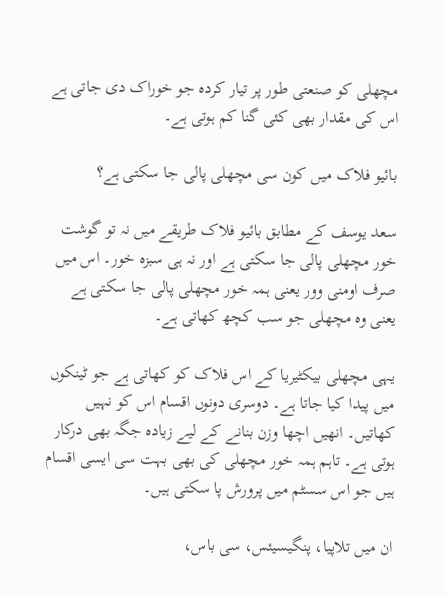مچھلی کو صنعتی طور پر تیار کردہ جو خوراک دی جاتی ہے اس کی مقدار بھی کئی گنا کم ہوتی ہے۔

بائیو فلاک میں کون سی مچھلی پالی جا سکتی ہے؟

سعد یوسف کے مطابق بائیو فلاک طریقے میں نہ تو گوشت خور مچھلی پالی جا سکتی ہے اور نہ ہی سبزہ خور۔ اس میں صرف اومنی وور یعنی ہمہ خور مچھلی پالی جا سکتی ہے یعنی وہ مچھلی جو سب کچھ کھاتی ہے۔

یہی مچھلی بیکٹیریا کے اس فلاک کو کھاتی ہے جو ٹینکوں میں پیدا کیا جاتا ہے۔ دوسری دونوں اقسام اس کو نہیں کھاتیں۔ انھیں اچھا وزن بنانے کے لیے زیادہ جگہ بھی درکار ہوتی ہے۔ تاہم ہمہ خور مچھلی کی بھی بہت سی ایسی اقسام ہیں جو اس سسٹم میں پرورش پا سکتی ہیں۔

ان میں تلاپیا، پنگیسیئس، سی باس،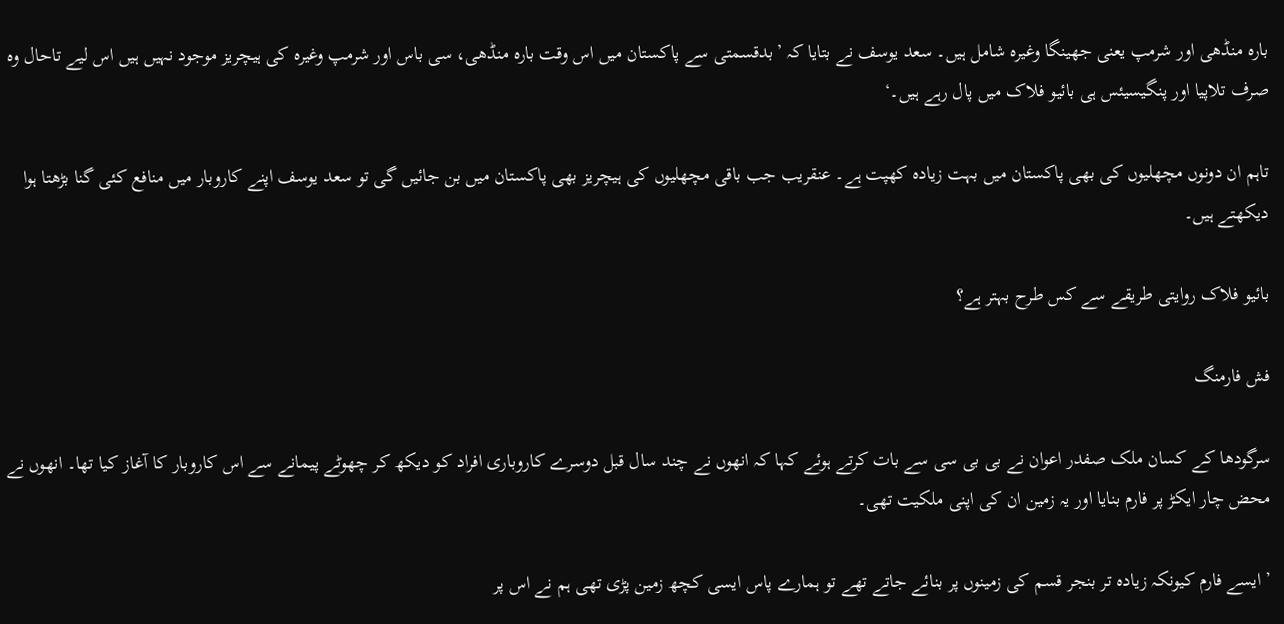بارہ منڈھی اور شرمپ یعنی جھینگا وغیرہ شامل ہیں۔ سعد یوسف نے بتایا کہ ’بدقسمتی سے پاکستان میں اس وقت بارہ منڈھی، سی باس اور شرمپ وغیرہ کی ہیچریز موجود نہیں ہیں اس لیے تاحال وہ صرف تلاپیا اور پنگیسیئس ہی بائیو فلاک میں پال رہے ہیں۔‘

تاہم ان دونوں مچھلیوں کی بھی پاکستان میں بہت زیادہ کھپت ہے۔ عنقریب جب باقی مچھلیوں کی ہیچریز بھی پاکستان میں بن جائیں گی تو سعد یوسف اپنے کاروبار میں منافع کئی گنا بڑھتا ہوا دیکھتے ہیں۔

بائیو فلاک روایتی طریقے سے کس طرح بہتر ہے؟

فش فارمنگ

سرگودھا کے کسان ملک صفدر اعوان نے بی بی سی سے بات کرتے ہوئے کہا کہ انھوں نے چند سال قبل دوسرے کاروباری افراد کو دیکھ کر چھوٹے پیمانے سے اس کاروبار کا آغاز کیا تھا۔ انھوں نے محض چار ایکڑ پر فارم بنایا اور یہ زمین ان کی اپنی ملکیت تھی۔

’ایسے فارم کیونکہ زیادہ تر بنجر قسم کی زمینوں پر بنائے جاتے تھے تو ہمارے پاس ایسی کچھ زمین پڑی تھی ہم نے اس پر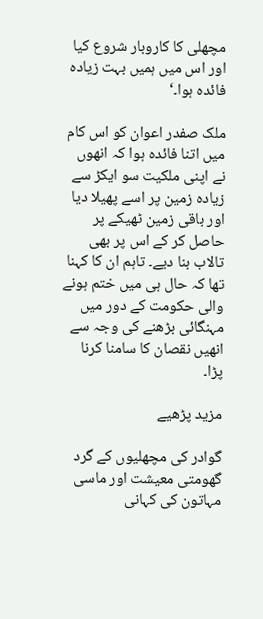مچھلی کا کاروبار شروع کیا اور اس میں ہمیں بہت زیادہ فائدہ ہوا۔‘

ملک صفدر اعوان کو اس کام میں اتنا فائدہ ہوا کہ انھوں نے اپنی ملکیت سو ایکڑ سے زیادہ زمین پر اسے پھیلا دیا اور باقی زمین ٹھیکے پر حاصل کر کے اس پر بھی تالاب بنا دیے۔ تاہم ان کا کہنا تھا کہ حال ہی میں ختم ہونے والی حکومت کے دور میں مہنگائی بڑھنے کی وجہ سے انھیں نقصان کا سامنا کرنا پڑا۔

مزید پڑھیے

گوادر کی مچھلیوں کے گرد گھومتی معیشت اور ماسی مہاتون کی کہانی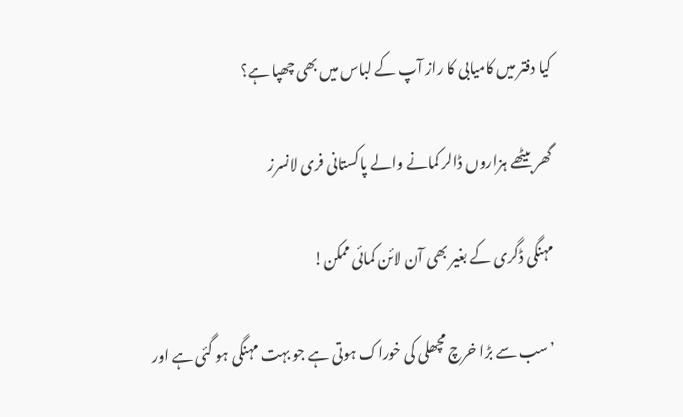کیا دفتر میں کامیابی کا راز آپ کے لباس میں بھی چھپا ہے؟

گھر بیٹھے ہزاروں ڈالر کمانے والے پاکستانی فری لانسرز

مہنگی ڈگری کے بغیر بھی آن لائن کمائی ممکن!

’سب سے بڑا خرچ مچھلی کی خوراک ہوتی ہے جو بہت مہنگی ہو گئی ہے اور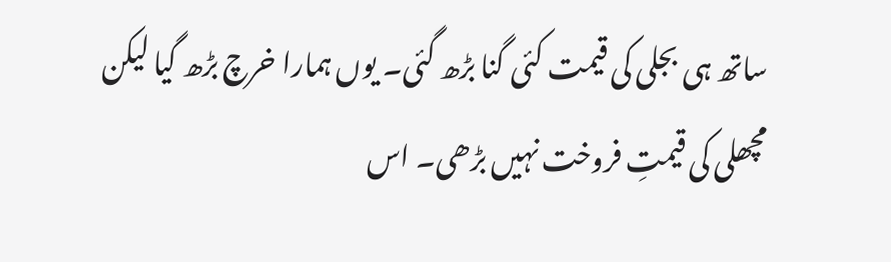ساتھ ہی بجلی کی قیمت کئی گنا بڑھ گئی۔ یوں ہمارا خرچ بڑھ گیا لیکن مچھلی کی قیمتِ فروخت نہیں بڑھی۔ اس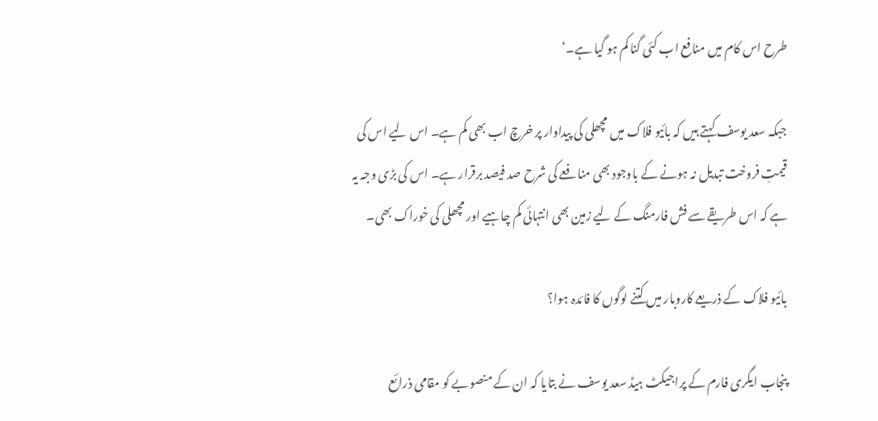طرح اس کام میں منافع اب کئی گنا کم ہو گیا ہے۔‘

جبکہ سعد یوسف کہتے ہیں کہ بائیو فلاک میں مچھلی کی پیداوار پر خرچ اب بھی کم ہے۔ اس لیے اس کی قیمتِ فروخت تبدیل نہ ہونے کے باوجود بھی منافعے کی شرح صد فیصد برقرار ہے۔ اس کی بڑی وجہ یہ ہے کہ اس طریقے سے فش فارمنگ کے لیے زمین بھی انتہائی کم چاہیے اور مچھلی کی خوراک بھی۔

بائیو فلاک کے ذریعے کاروبار میں کتنے لوگوں کا فائدہ ہوا؟

پنجاب ایگری فارم کے پراجیکٹ ہیڈ سعد یوسف نے بتایا کہ ان کے منصوبے کو مقامی ذرائع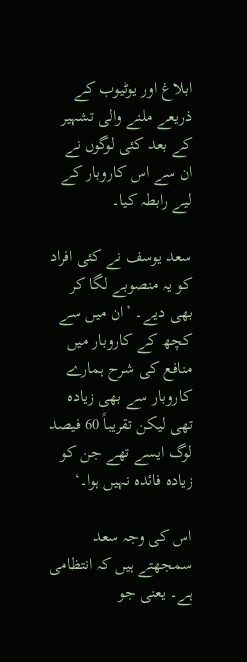ابلاغ اور یوٹیوب کے ذریعے ملنے والی تشہیر کے بعد کئی لوگوں نے ان سے اس کاروبار کے لیے رابطہ کیا۔

سعد یوسف نے کئی افراد کو یہ منصوبے لگا کر بھی دیے۔ ’ان میں سے کچھ کے کاروبار میں منافع کی شرح ہمارے کاروبار سے بھی زیادہ تھی لیکن تقریباً 60 فیصد لوگ ایسے تھے جن کو زیادہ فائدہ نہیں ہوا۔‘

اس کی وجہ سعد سمجھتے ہیں کہ انتظامی ہے۔ یعنی جو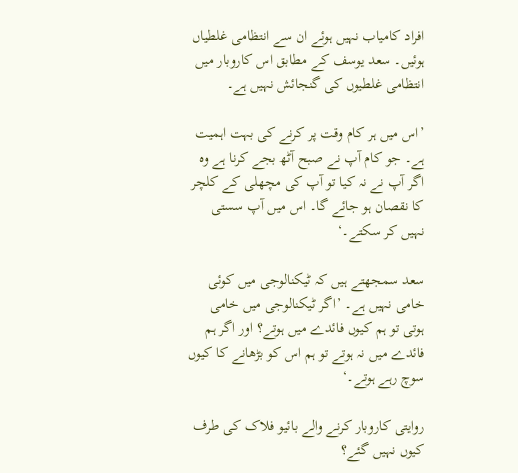افراد کامیاب نہیں ہوئے ان سے انتظامی غلطیاں ہوئیں۔ سعد یوسف کے مطابق اس کاروبار میں انتظامی غلطیوں کی گنجائش نہیں ہے۔

’اس میں ہر کام وقت پر کرنے کی بہت اہمیت ہے۔ جو کام آپ نے صبح آٹھ بجے کرنا ہے وہ اگر آپ نے نہ کیا تو آپ کی مچھلی کے کلچر کا نقصان ہو جائے گا۔ اس میں آپ سستی نہیں کر سکتے۔‘

سعد سمجھتے ہیں کہ ٹیکنالوجی میں کوئی خامی نہیں ہے۔ ’اگر ٹیکنالوجی میں خامی ہوتی تو ہم کیوں فائدے میں ہوتے؟ اور اگر ہم فائدے میں نہ ہوتے تو ہم اس کو بڑھانے کا کیوں سوچ رہے ہوتے۔‘

روایتی کاروبار کرنے والے بائیو فلاک کی طرف کیوں نہیں گئے؟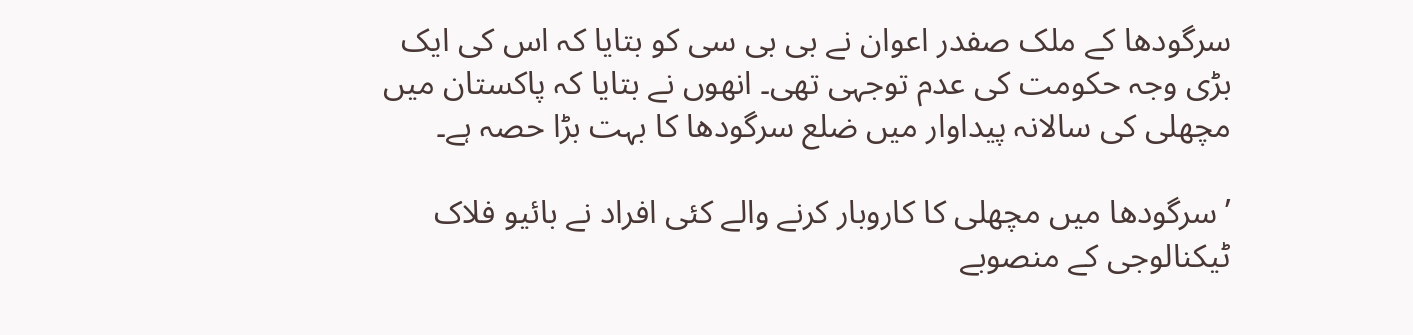سرگودھا کے ملک صفدر اعوان نے بی بی سی کو بتایا کہ اس کی ایک بڑی وجہ حکومت کی عدم توجہی تھی۔ انھوں نے بتایا کہ پاکستان میں مچھلی کی سالانہ پیداوار میں ضلع سرگودھا کا بہت بڑا حصہ ہے۔

’سرگودھا میں مچھلی کا کاروبار کرنے والے کئی افراد نے بائیو فلاک ٹیکنالوجی کے منصوبے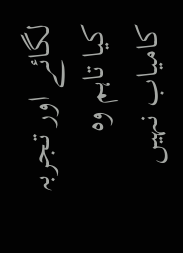لگائے اور تجربہ کیا تاہم وہ کامیاب نہیں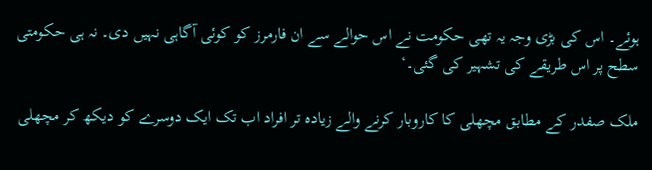ہوئے۔ اس کی بڑی وجہ یہ تھی حکومت نے اس حوالے سے ان فارمرز کو کوئی آگاہی نہیں دی۔ نہ ہی حکومتی سطح پر اس طریقے کی تشہیر کی گئی۔‘

ملک صفدر کے مطابق مچھلی کا کاروبار کرنے والے زیادہ تر افراد اب تک ایک دوسرے کو دیکھ کر مچھلی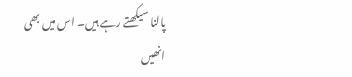پالنا سیکھتے رہے ہیں۔ اس میں بھی انھیں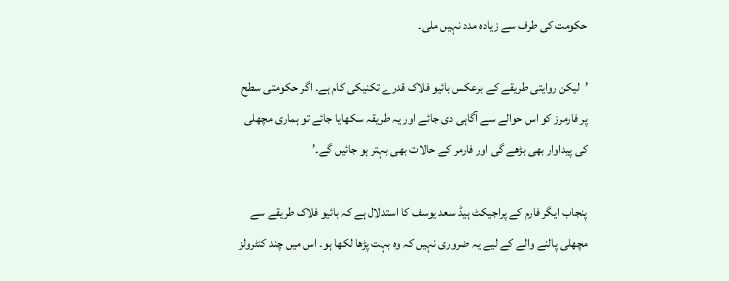حکومت کی طرف سے زیادہ مدد نہیں ملی۔

’لیکن روایتی طریقے کے برعکس بائیو فلاک قدرے تکنیکی کام ہے۔ اگر حکومتی سطح پر فارمرز کو اس حوالے سے آگاہی دی جائے اور یہ طریقہ سکھایا جائے تو ہماری مچھلی کی پیداوار بھی بڑھے گی اور فارمر کے حالات بھی بہتر ہو جائیں گے۔’

پنجاب ایگر فارم کے پراجیکٹ ہیڈ سعد یوسف کا استدلال ہے کہ بائیو فلاک طریقے سے مچھلی پالنے والے کے لیے یہ ضروری نہیں کہ وہ بہت پڑھا لکھا ہو۔ اس میں چند کنٹرولز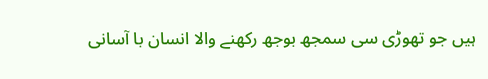ہیں جو تھوڑی سی سمجھ بوجھ رکھنے والا انسان با آسانی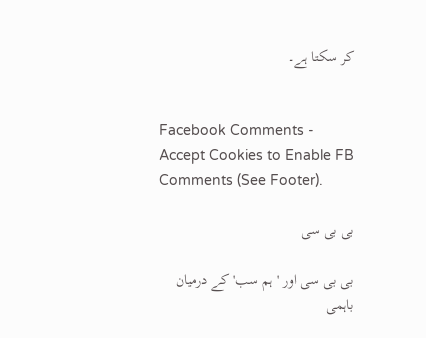کر سکتا ہے۔


Facebook Comments - Accept Cookies to Enable FB Comments (See Footer).

بی بی سی

بی بی سی اور 'ہم سب' کے درمیان باہمی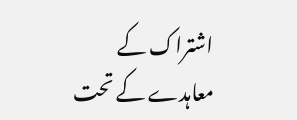اشتراک کے معاہدے کے تحت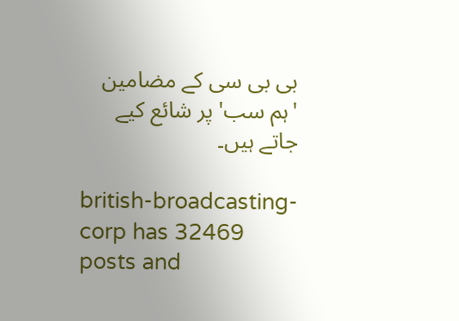بی بی سی کے مضامین 'ہم سب' پر شائع کیے جاتے ہیں۔

british-broadcasting-corp has 32469 posts and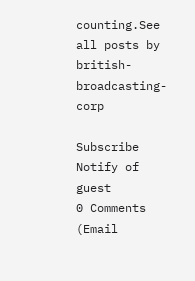counting.See all posts by british-broadcasting-corp

Subscribe
Notify of
guest
0 Comments (Email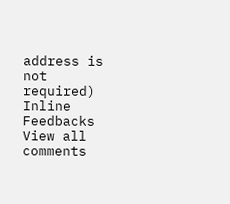address is not required)
Inline Feedbacks
View all comments